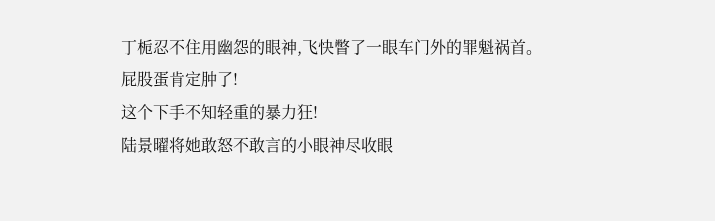丁栀忍不住用幽怨的眼神,飞快瞥了一眼车门外的罪魁祸首。
屁股蛋肯定肿了!
这个下手不知轻重的暴力狂!
陆景曜将她敢怒不敢言的小眼神尽收眼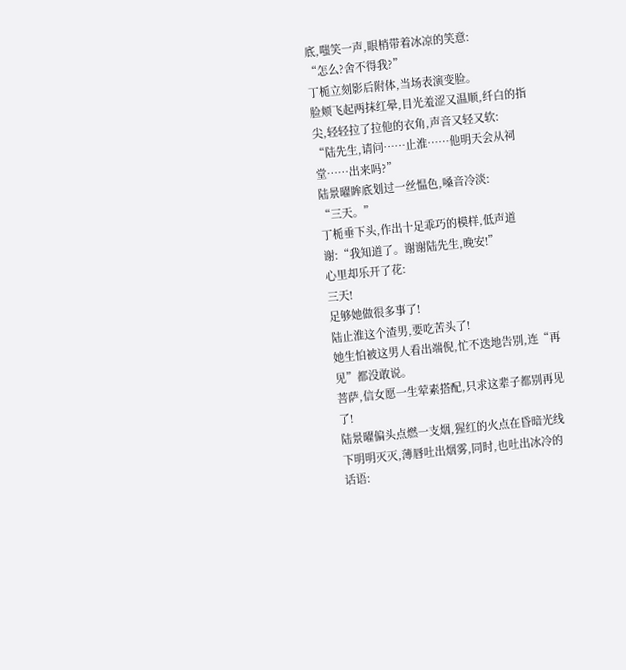底,嗤笑一声,眼梢带着冰凉的笑意:
“怎么?舍不得我?”
丁栀立刻影后附体,当场表演变脸。
脸颊飞起两抹红晕,目光羞涩又温顺,纤白的指尖,轻轻拉了拉他的衣角,声音又轻又软:
“陆先生,请问……止淮……他明天会从祠堂……出来吗?”
陆景曜眸底划过一丝愠色,嗓音冷淡:
“三天。”
丁栀垂下头,作出十足乖巧的模样,低声道谢:“我知道了。谢谢陆先生,晚安!”
心里却乐开了花:
三天!
足够她做很多事了!
陆止淮这个渣男,要吃苦头了!
她生怕被这男人看出端倪,忙不迭地告别,连“再见”都没敢说。
菩萨,信女愿一生荤素搭配,只求这辈子都别再见了!
陆景曜偏头点燃一支烟,猩红的火点在昏暗光线下明明灭灭,薄唇吐出烟雾,同时,也吐出冰冷的话语: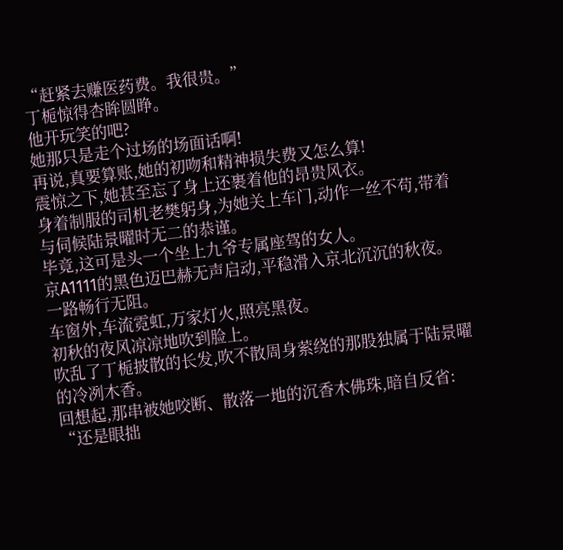“赶紧去赚医药费。我很贵。”
丁栀惊得杏眸圆睁。
他开玩笑的吧?
她那只是走个过场的场面话啊!
再说,真要算账,她的初吻和精神损失费又怎么算!
震惊之下,她甚至忘了身上还裹着他的昂贵风衣。
身着制服的司机老樊躬身,为她关上车门,动作一丝不苟,带着与伺候陆景曜时无二的恭谨。
毕竟,这可是头一个坐上九爷专属座驾的女人。
京A1111的黑色迈巴赫无声启动,平稳滑入京北沉沉的秋夜。
一路畅行无阻。
车窗外,车流霓虹,万家灯火,照亮黑夜。
初秋的夜风凉凉地吹到脸上。
吹乱了丁栀披散的长发,吹不散周身萦绕的那股独属于陆景曜的冷冽木香。
回想起,那串被她咬断、散落一地的沉香木佛珠,暗自反省:
“还是眼拙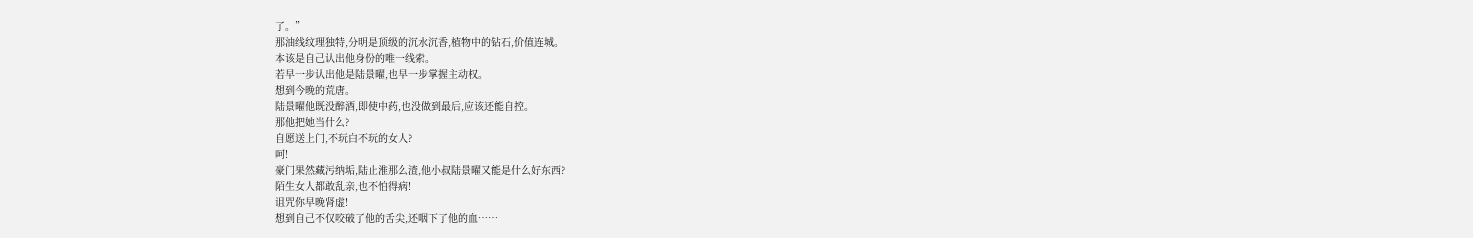了。”
那油线纹理独特,分明是顶级的沉水沉香,植物中的钻石,价值连城。
本该是自己认出他身份的唯一线索。
若早一步认出他是陆景曜,也早一步掌握主动权。
想到今晚的荒唐。
陆景曜他既没醉酒,即使中药,也没做到最后,应该还能自控。
那他把她当什么?
自愿送上门,不玩白不玩的女人?
呵!
豪门果然藏污纳垢,陆止淮那么渣,他小叔陆景曜又能是什么好东西?
陌生女人都敢乱亲,也不怕得病!
诅咒你早晚肾虚!
想到自己不仅咬破了他的舌尖,还咽下了他的血……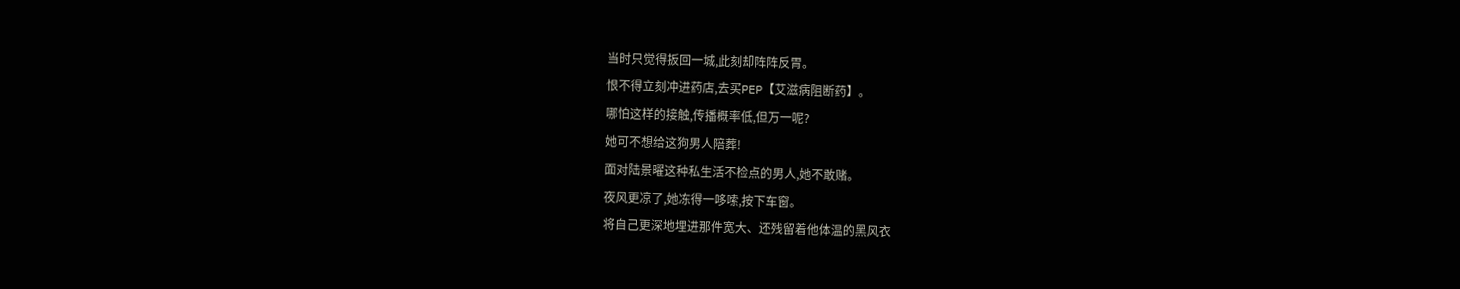当时只觉得扳回一城,此刻却阵阵反胃。
恨不得立刻冲进药店,去买PEP【艾滋病阻断药】。
哪怕这样的接触,传播概率低,但万一呢?
她可不想给这狗男人陪葬!
面对陆景曜这种私生活不检点的男人,她不敢赌。
夜风更凉了,她冻得一哆嗦,按下车窗。
将自己更深地埋进那件宽大、还残留着他体温的黑风衣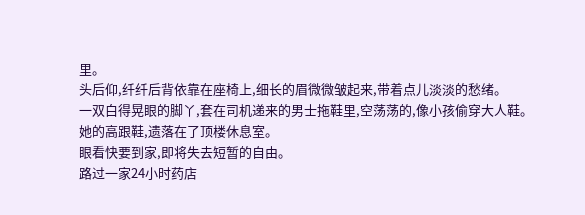里。
头后仰,纤纤后背依靠在座椅上,细长的眉微微皱起来,带着点儿淡淡的愁绪。
一双白得晃眼的脚丫,套在司机递来的男士拖鞋里,空荡荡的,像小孩偷穿大人鞋。
她的高跟鞋,遗落在了顶楼休息室。
眼看快要到家,即将失去短暂的自由。
路过一家24小时药店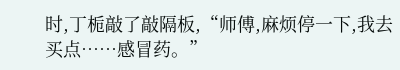时,丁栀敲了敲隔板,“师傅,麻烦停一下,我去买点……感冒药。”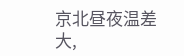京北昼夜温差大,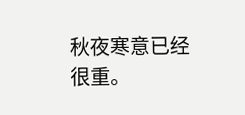秋夜寒意已经很重。